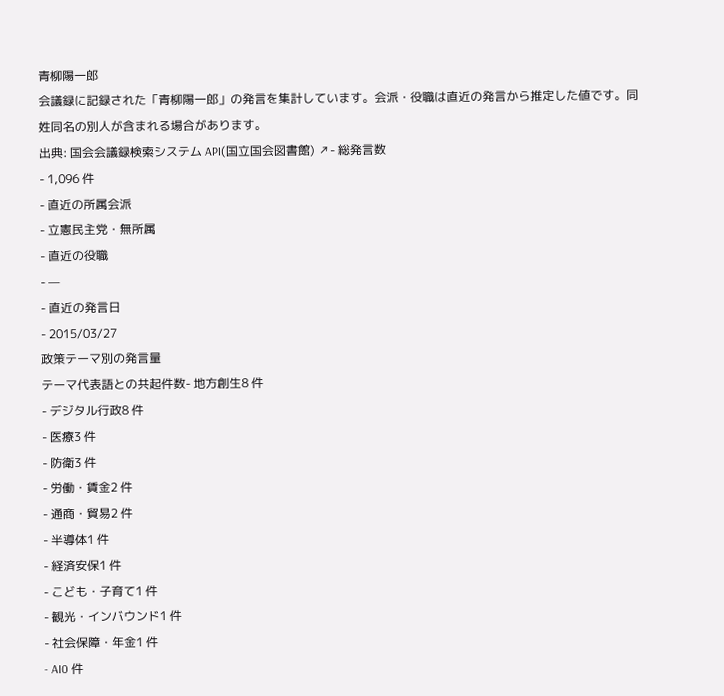青柳陽一郎
会議録に記録された「青柳陽一郎」の発言を集計しています。会派・役職は直近の発言から推定した値です。同姓同名の別人が含まれる場合があります。
出典: 国会会議録検索システム API(国立国会図書館) ↗- 総発言数
- 1,096 件
- 直近の所属会派
- 立憲民主党・無所属
- 直近の役職
- —
- 直近の発言日
- 2015/03/27
政策テーマ別の発言量
テーマ代表語との共起件数- 地方創生8 件
- デジタル行政8 件
- 医療3 件
- 防衛3 件
- 労働・賃金2 件
- 通商・貿易2 件
- 半導体1 件
- 経済安保1 件
- こども・子育て1 件
- 観光・インバウンド1 件
- 社会保障・年金1 件
- AI0 件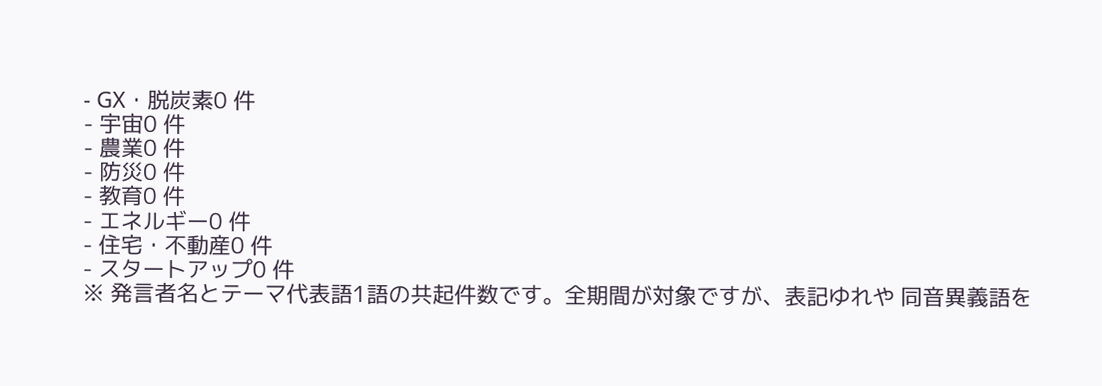- GX・脱炭素0 件
- 宇宙0 件
- 農業0 件
- 防災0 件
- 教育0 件
- エネルギー0 件
- 住宅・不動産0 件
- スタートアップ0 件
※ 発言者名とテーマ代表語1語の共起件数です。全期間が対象ですが、表記ゆれや 同音異義語を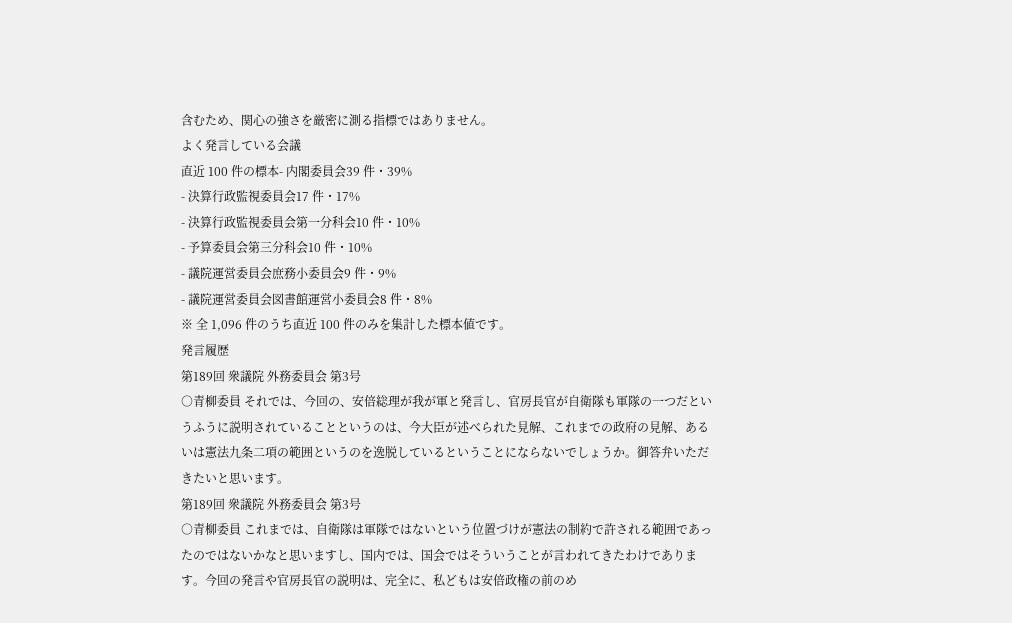含むため、関心の強さを厳密に測る指標ではありません。
よく発言している会議
直近 100 件の標本- 内閣委員会39 件・39%
- 決算行政監視委員会17 件・17%
- 決算行政監視委員会第一分科会10 件・10%
- 予算委員会第三分科会10 件・10%
- 議院運営委員会庶務小委員会9 件・9%
- 議院運営委員会図書館運営小委員会8 件・8%
※ 全 1,096 件のうち直近 100 件のみを集計した標本値です。
発言履歴
第189回 衆議院 外務委員会 第3号
○青柳委員 それでは、今回の、安倍総理が我が軍と発言し、官房長官が自衛隊も軍隊の一つだというふうに説明されていることというのは、今大臣が述べられた見解、これまでの政府の見解、あるいは憲法九条二項の範囲というのを逸脱しているということにならないでしょうか。御答弁いただきたいと思います。
第189回 衆議院 外務委員会 第3号
○青柳委員 これまでは、自衛隊は軍隊ではないという位置づけが憲法の制約で許される範囲であったのではないかなと思いますし、国内では、国会ではそういうことが言われてきたわけであります。今回の発言や官房長官の説明は、完全に、私どもは安倍政権の前のめ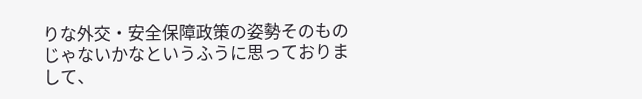りな外交・安全保障政策の姿勢そのものじゃないかなというふうに思っておりまして、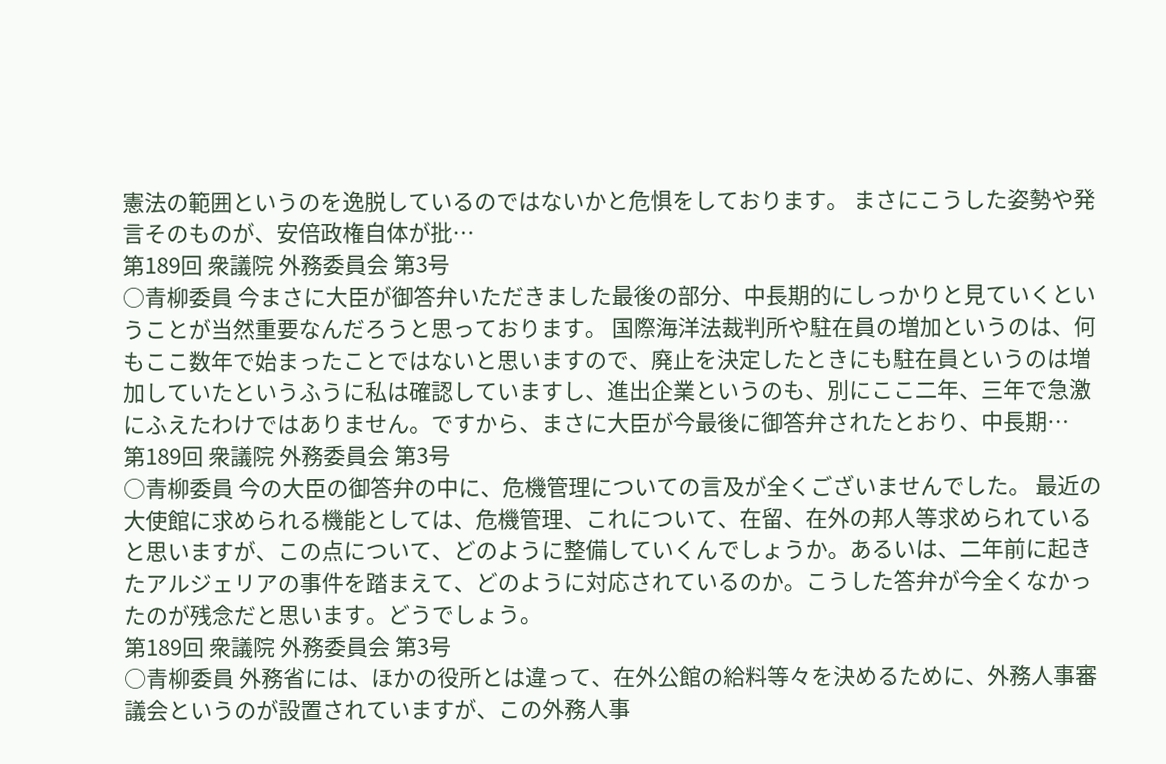憲法の範囲というのを逸脱しているのではないかと危惧をしております。 まさにこうした姿勢や発言そのものが、安倍政権自体が批…
第189回 衆議院 外務委員会 第3号
○青柳委員 今まさに大臣が御答弁いただきました最後の部分、中長期的にしっかりと見ていくということが当然重要なんだろうと思っております。 国際海洋法裁判所や駐在員の増加というのは、何もここ数年で始まったことではないと思いますので、廃止を決定したときにも駐在員というのは増加していたというふうに私は確認していますし、進出企業というのも、別にここ二年、三年で急激にふえたわけではありません。ですから、まさに大臣が今最後に御答弁されたとおり、中長期…
第189回 衆議院 外務委員会 第3号
○青柳委員 今の大臣の御答弁の中に、危機管理についての言及が全くございませんでした。 最近の大使館に求められる機能としては、危機管理、これについて、在留、在外の邦人等求められていると思いますが、この点について、どのように整備していくんでしょうか。あるいは、二年前に起きたアルジェリアの事件を踏まえて、どのように対応されているのか。こうした答弁が今全くなかったのが残念だと思います。どうでしょう。
第189回 衆議院 外務委員会 第3号
○青柳委員 外務省には、ほかの役所とは違って、在外公館の給料等々を決めるために、外務人事審議会というのが設置されていますが、この外務人事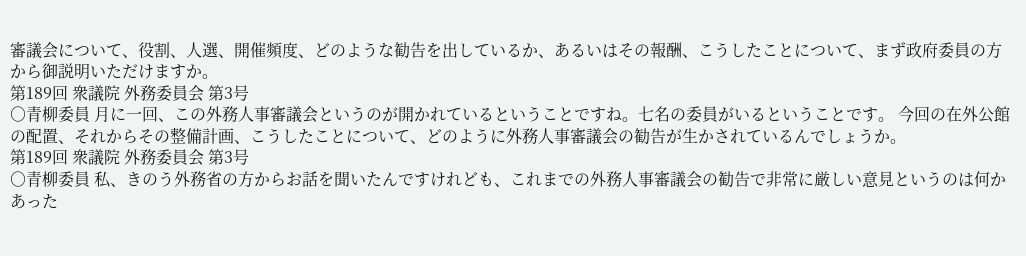審議会について、役割、人選、開催頻度、どのような勧告を出しているか、あるいはその報酬、こうしたことについて、まず政府委員の方から御説明いただけますか。
第189回 衆議院 外務委員会 第3号
○青柳委員 月に一回、この外務人事審議会というのが開かれているということですね。七名の委員がいるということです。 今回の在外公館の配置、それからその整備計画、こうしたことについて、どのように外務人事審議会の勧告が生かされているんでしょうか。
第189回 衆議院 外務委員会 第3号
○青柳委員 私、きのう外務省の方からお話を聞いたんですけれども、これまでの外務人事審議会の勧告で非常に厳しい意見というのは何かあった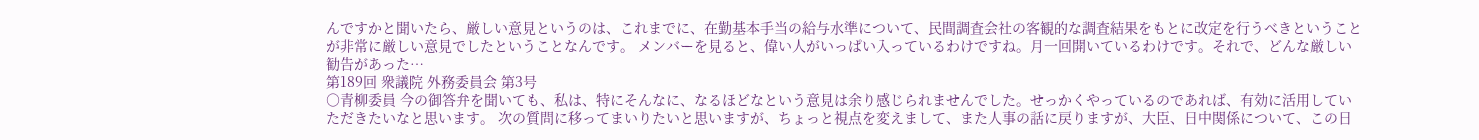んですかと聞いたら、厳しい意見というのは、これまでに、在勤基本手当の給与水準について、民間調査会社の客観的な調査結果をもとに改定を行うべきということが非常に厳しい意見でしたということなんです。 メンバーを見ると、偉い人がいっぱい入っているわけですね。月一回開いているわけです。それで、どんな厳しい勧告があった…
第189回 衆議院 外務委員会 第3号
○青柳委員 今の御答弁を聞いても、私は、特にそんなに、なるほどなという意見は余り感じられませんでした。せっかくやっているのであれば、有効に活用していただきたいなと思います。 次の質問に移ってまいりたいと思いますが、ちょっと視点を変えまして、また人事の話に戻りますが、大臣、日中関係について、この日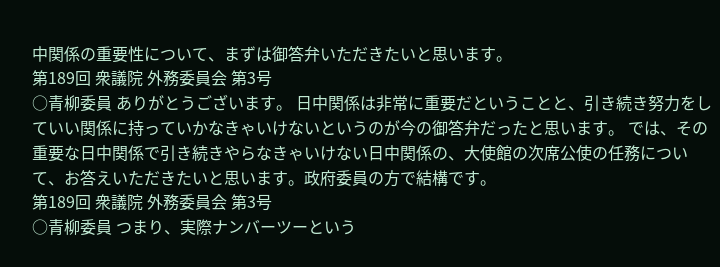中関係の重要性について、まずは御答弁いただきたいと思います。
第189回 衆議院 外務委員会 第3号
○青柳委員 ありがとうございます。 日中関係は非常に重要だということと、引き続き努力をしていい関係に持っていかなきゃいけないというのが今の御答弁だったと思います。 では、その重要な日中関係で引き続きやらなきゃいけない日中関係の、大使館の次席公使の任務について、お答えいただきたいと思います。政府委員の方で結構です。
第189回 衆議院 外務委員会 第3号
○青柳委員 つまり、実際ナンバーツーという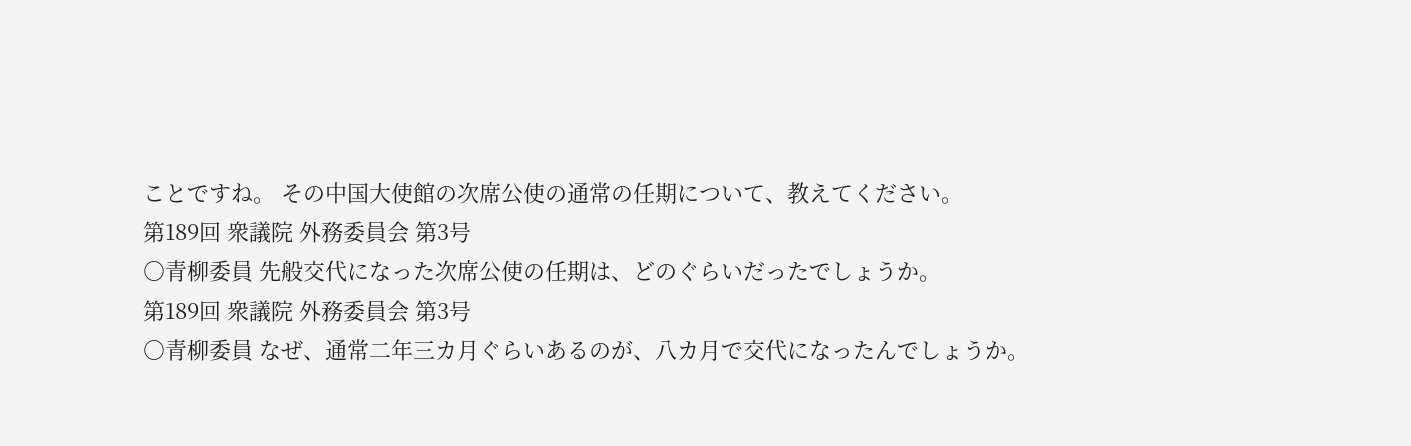ことですね。 その中国大使館の次席公使の通常の任期について、教えてください。
第189回 衆議院 外務委員会 第3号
○青柳委員 先般交代になった次席公使の任期は、どのぐらいだったでしょうか。
第189回 衆議院 外務委員会 第3号
○青柳委員 なぜ、通常二年三カ月ぐらいあるのが、八カ月で交代になったんでしょうか。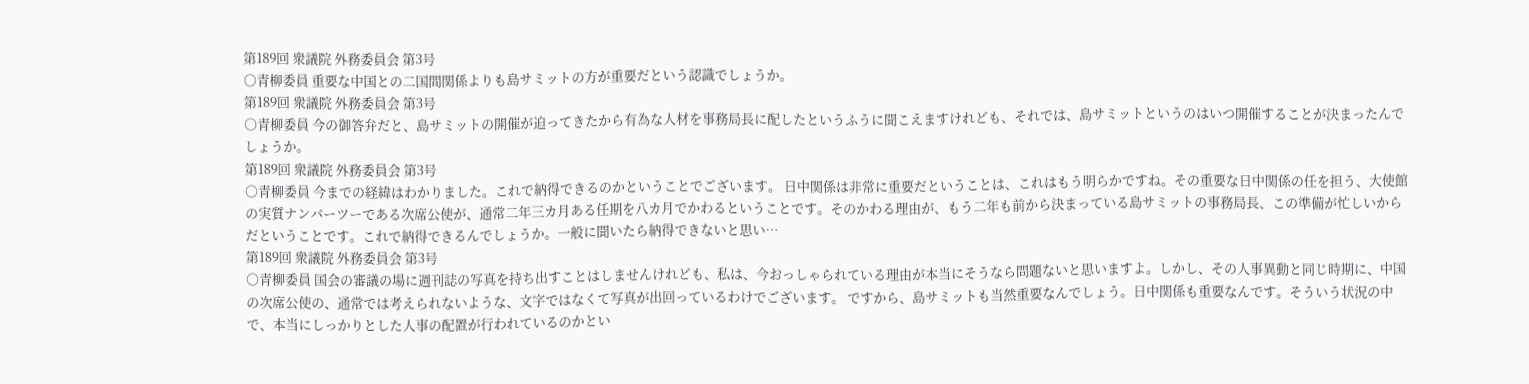第189回 衆議院 外務委員会 第3号
○青柳委員 重要な中国との二国間関係よりも島サミットの方が重要だという認識でしょうか。
第189回 衆議院 外務委員会 第3号
○青柳委員 今の御答弁だと、島サミットの開催が迫ってきたから有為な人材を事務局長に配したというふうに聞こえますけれども、それでは、島サミットというのはいつ開催することが決まったんでしょうか。
第189回 衆議院 外務委員会 第3号
○青柳委員 今までの経緯はわかりました。これで納得できるのかということでございます。 日中関係は非常に重要だということは、これはもう明らかですね。その重要な日中関係の任を担う、大使館の実質ナンバーツーである次席公使が、通常二年三カ月ある任期を八カ月でかわるということです。そのかわる理由が、もう二年も前から決まっている島サミットの事務局長、この準備が忙しいからだということです。これで納得できるんでしょうか。一般に聞いたら納得できないと思い…
第189回 衆議院 外務委員会 第3号
○青柳委員 国会の審議の場に週刊誌の写真を持ち出すことはしませんけれども、私は、今おっしゃられている理由が本当にそうなら問題ないと思いますよ。しかし、その人事異動と同じ時期に、中国の次席公使の、通常では考えられないような、文字ではなくて写真が出回っているわけでございます。 ですから、島サミットも当然重要なんでしょう。日中関係も重要なんです。そういう状況の中で、本当にしっかりとした人事の配置が行われているのかとい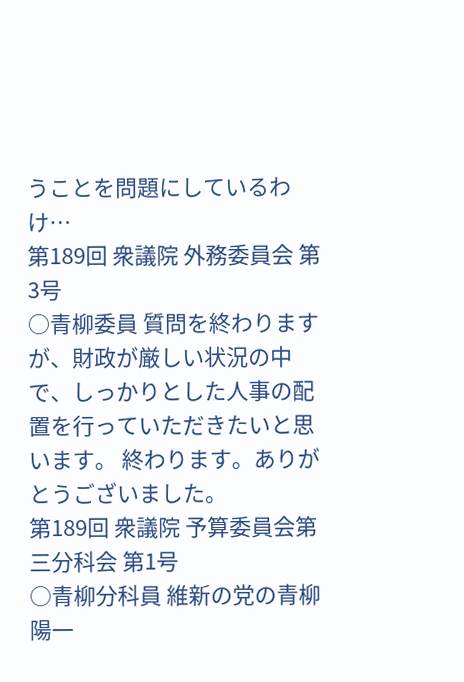うことを問題にしているわけ…
第189回 衆議院 外務委員会 第3号
○青柳委員 質問を終わりますが、財政が厳しい状況の中で、しっかりとした人事の配置を行っていただきたいと思います。 終わります。ありがとうございました。
第189回 衆議院 予算委員会第三分科会 第1号
○青柳分科員 維新の党の青柳陽一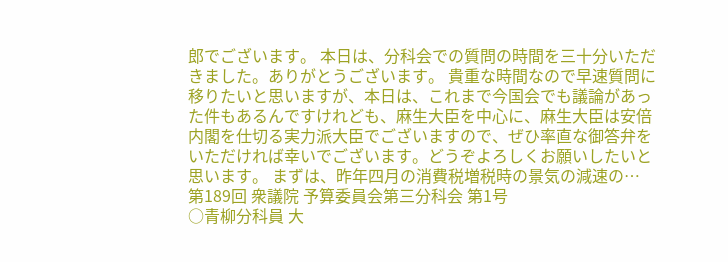郎でございます。 本日は、分科会での質問の時間を三十分いただきました。ありがとうございます。 貴重な時間なので早速質問に移りたいと思いますが、本日は、これまで今国会でも議論があった件もあるんですけれども、麻生大臣を中心に、麻生大臣は安倍内閣を仕切る実力派大臣でございますので、ぜひ率直な御答弁をいただければ幸いでございます。どうぞよろしくお願いしたいと思います。 まずは、昨年四月の消費税増税時の景気の減速の…
第189回 衆議院 予算委員会第三分科会 第1号
○青柳分科員 大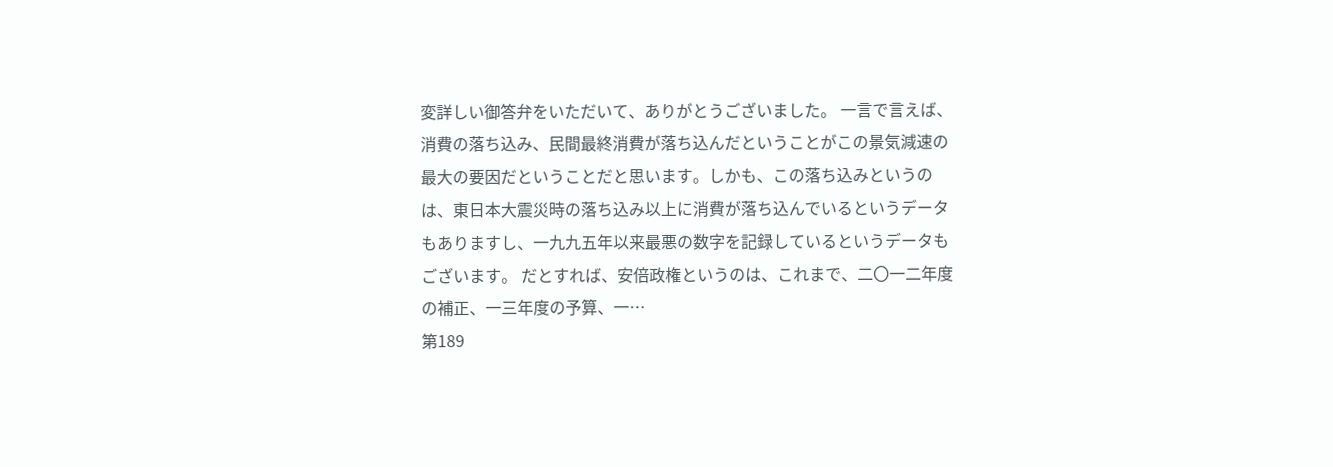変詳しい御答弁をいただいて、ありがとうございました。 一言で言えば、消費の落ち込み、民間最終消費が落ち込んだということがこの景気減速の最大の要因だということだと思います。しかも、この落ち込みというのは、東日本大震災時の落ち込み以上に消費が落ち込んでいるというデータもありますし、一九九五年以来最悪の数字を記録しているというデータもございます。 だとすれば、安倍政権というのは、これまで、二〇一二年度の補正、一三年度の予算、一…
第189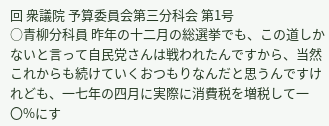回 衆議院 予算委員会第三分科会 第1号
○青柳分科員 昨年の十二月の総選挙でも、この道しかないと言って自民党さんは戦われたんですから、当然これからも続けていくおつもりなんだと思うんですけれども、一七年の四月に実際に消費税を増税して一〇%にす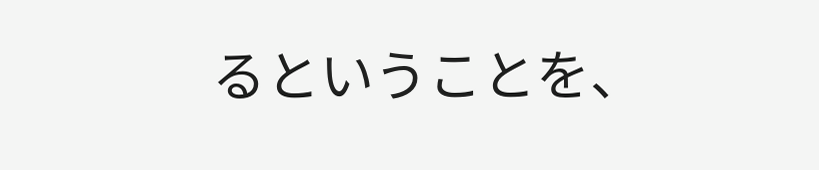るということを、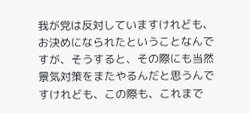我が党は反対していますけれども、お決めになられたということなんですが、そうすると、その際にも当然景気対策をまたやるんだと思うんですけれども、この際も、これまで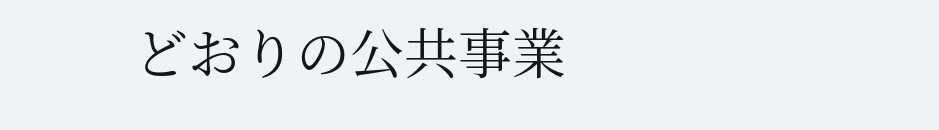どおりの公共事業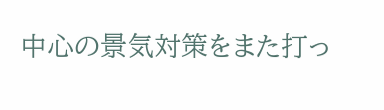中心の景気対策をまた打っ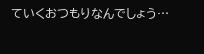ていくおつもりなんでしょう…